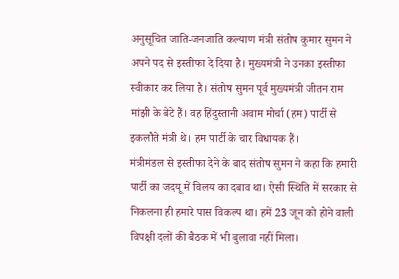अनुसूचित जाति-जनजाति कल्याण मंत्री संतोष कुमार सुमन ने अपने पद से इस्तीफा दे दिया है। मुख्यमंत्री ने उनका इस्तीफा स्वीकार कर लिया है। संतोष सुमन पूर्व मुख्यमंत्री जीतन राम मांझी के बेटे हैं। वह हिंदुस्तानी अवाम मोर्चा (हम) पार्टी से इकलौते मंत्री थे। हम पार्टी के चार विधायक हैं।
मंत्रीमंडल से इस्तीफा देने के बाद संतोष सुमन ने कहा कि हमारी पार्टी का जदयू में विलय का दबाव था। ऐसी स्थिति में सरकार से निकलना ही हमारे पास विकल्प था। हमें 23 जून को होने वाली विपक्षी दलों की बैठक में भी बुलावा नहीं मिला।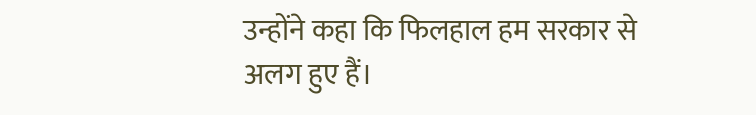उन्होंने कहा कि फिलहाल हम सरकार से अलग हुए हैं।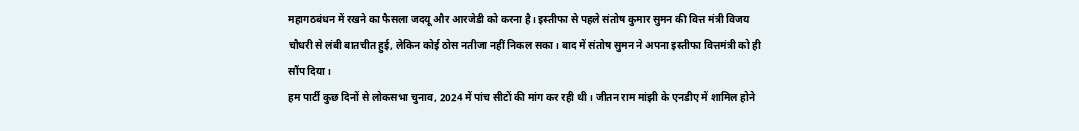महागठबंधन में रखने का फैसला जदयू और आरजेडी को करना है। इस्तीफा से पहले संतोष कुमार सुमन की वित्त मंत्री विजय चौधरी से लंबी बातचीत हुई, लेकिन कोई ठोस नतीजा नहीं निकल सका। बाद में संतोष सुमन ने अपना इस्तीफा वित्तमंत्री को ही सौंप दिया।
हम पार्टी कुछ दिनों से लोकसभा चुनाव, 2024 में पांच सीटों की मांग कर रही थी। जीतन राम मांझी के एनडीए में शामिल होने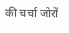की चर्चा जोरों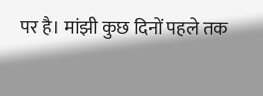पर है। मांझी कुछ दिनों पहले तक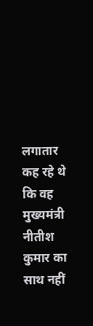लगातार कह रहे थे कि वह मुख्यमंत्री नीतीश कुमार का साथ नहीं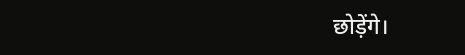छोड़ेंगे।